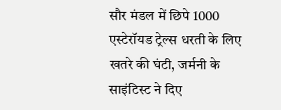सौर मंडल में छिपे 1000 एस्टेरॉयड ट्रेल्स धरती के लिए खतरे की घंटी, जर्मनी के साइंटिस्ट ने दिए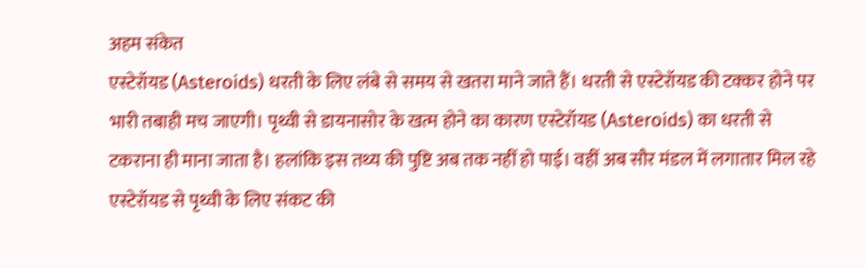अहम संकेत
एस्टेरॉयड (Asteroids) धरती के लिए लंबे से समय से खतरा माने जाते हैं। धरती से एस्टेरॉयड की टक्कर होने पर भारी तबाही मच जाएगी। पृथ्वी से डायनासोर के खत्म होने का कारण एस्टेरॉयड (Asteroids) का धरती से टकराना ही माना जाता है। हलांकि इस तथ्य की पुष्टि अब तक नहीं हो पाई। वहीं अब सौर मंडल में लगातार मिल रहे एस्टेरॉयड से पृथ्वी के लिए संकट की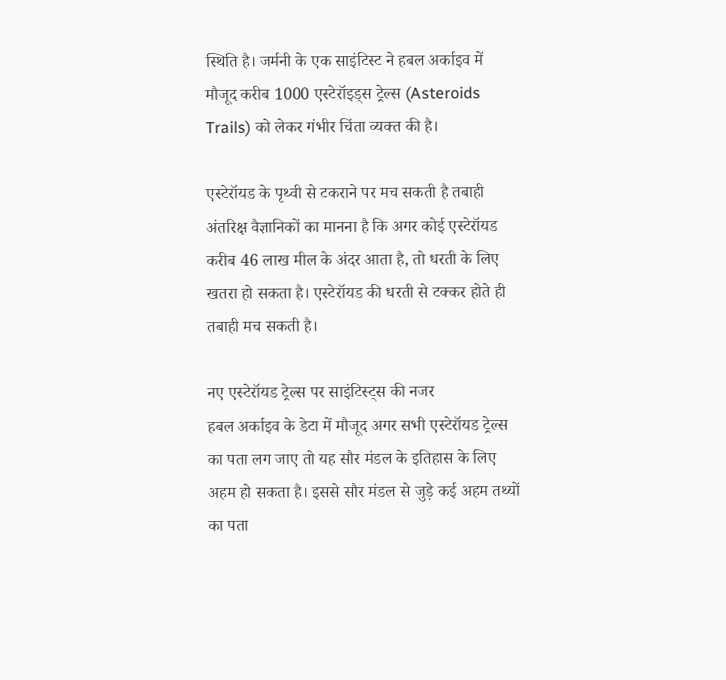स्थिति है। जर्मनी के एक साइंटिस्ट ने हबल अर्काइव में मौजूद करीब 1000 एस्टेरॉइड्स ट्रेल्स (Asteroids Trails) को लेकर गंभीर चिंता व्यक्त की है।

एस्टेरॉयड के पृथ्वी से टकराने पर मच सकती है तबाही
अंतरिक्ष वैज्ञानिकों का मानना है कि अगर कोई एस्टेरॉयड करीब 46 लाख मील के अंदर आता है, तो धरती के लिए खतरा हो सकता है। एस्टेरॉयड की धरती से टक्कर होते ही तबाही मच सकती है।

नए एस्टेरॉयड ट्रेल्स पर साइंटिस्ट्स की नजर
हबल अर्काइव के डेटा में मौजूद अगर सभी एस्टेरॉयड ट्रेल्स का पता लग जाए तो यह सौर मंडल के इतिहास के लिए अहम हो सकता है। इससे सौर मंडल से जुड़े कई अहम तथ्यों का पता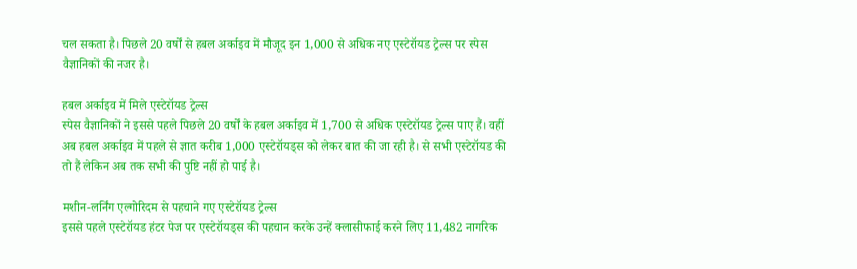चल सकता है। पिछले 20 वर्षों से हबल अर्काइव में मौजूद इन 1,000 से अधिक नए एस्टेरॉयड ट्रेल्स पर स्पेस वैज्ञानिकों की नजर है।

हबल अर्काइव में मिले एस्टेरॉयड ट्रेल्स
स्पेस वैज्ञानिकों ने इससे पहले पिछले 20 वर्षों के हबल अर्काइव में 1,700 से अधिक एस्टेरॉयड ट्रेल्स पाए हैं। वहीं अब हबल अर्काइव में पहले से ज्ञात करीब 1,000 एस्टेरॉयड्स को लेकर बात की जा रही है। से सभी एस्टेरॉयड की तो हैं लेकिन अब तक सभी की पुष्टि नहीं हो पाई है।

मशीन-लर्निंग एल्गोरिदम से पहचाने गए एस्टेरॉयड ट्रेल्स
इससे पहले एस्टेरॉयड हंटर पेज पर एस्टेरॉयड्स की पहचान करके उन्हें क्लासीफाई करने लिए 11,482 नागरिक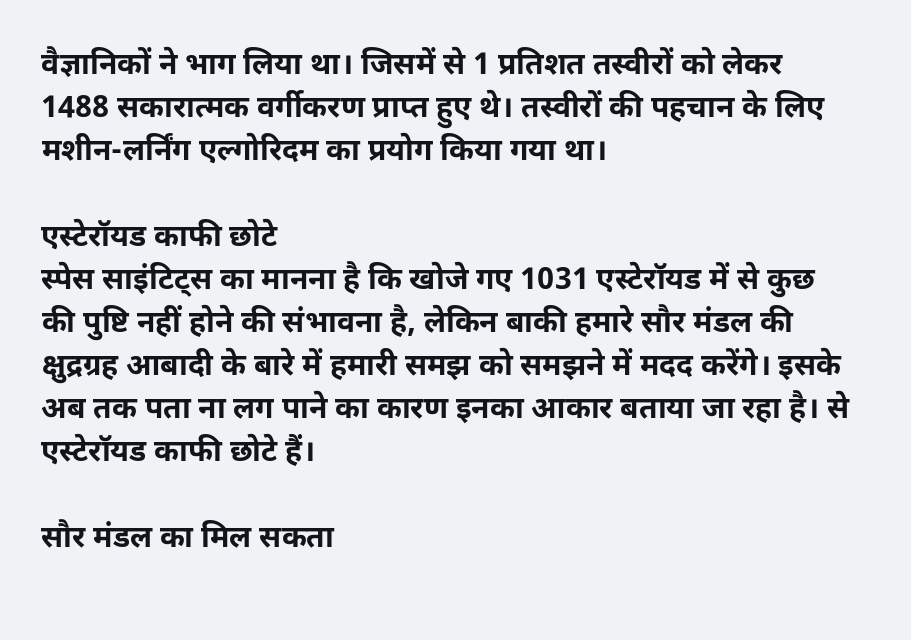वैज्ञानिकों ने भाग लिया था। जिसमें से 1 प्रतिशत तस्वीरों को लेकर 1488 सकारात्मक वर्गीकरण प्राप्त हुए थे। तस्वीरों की पहचान के लिए मशीन-लर्निंग एल्गोरिदम का प्रयोग किया गया था।

एस्टेरॉयड काफी छोटे
स्पेस साइंटिट्स का मानना है कि खोजे गए 1031 एस्टेरॉयड में से कुछ की पुष्टि नहीं होने की संभावना है, लेकिन बाकी हमारे सौर मंडल की क्षुद्रग्रह आबादी के बारे में हमारी समझ को समझने में मदद करेंगे। इसके अब तक पता ना लग पाने का कारण इनका आकार बताया जा रहा है। से एस्टेरॉयड काफी छोटे हैं।

सौर मंडल का मिल सकता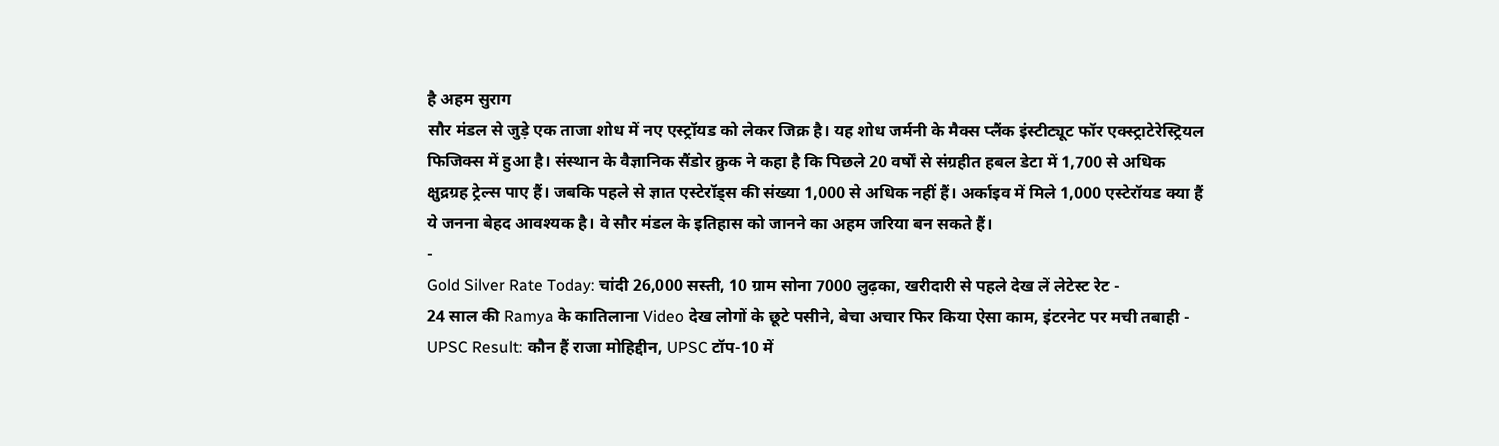है अहम सुराग
सौर मंडल से जुड़े एक ताजा शोध में नए एस्ट्रॉयड को लेकर जिक्र है। यह शोध जर्मनी के मैक्स प्लैंक इंस्टीट्यूट फॉर एक्स्ट्राटेरेस्ट्रियल फिजिक्स में हुआ है। संस्थान के वैज्ञानिक सैंडोर क्रुक ने कहा है कि पिछले 20 वर्षों से संग्रहीत हबल डेटा में 1,700 से अधिक क्षुद्रग्रह ट्रेल्स पाए हैं। जबकि पहले से ज्ञात एस्टेरॉड्स की संख्या 1,000 से अधिक नहीं हैं। अर्काइव में मिले 1,000 एस्टेरॉयड क्या हैं ये जनना बेहद आवश्यक है। वे सौर मंडल के इतिहास को जानने का अहम जरिया बन सकते हैं।
-
Gold Silver Rate Today: चांदी 26,000 सस्ती, 10 ग्राम सोना 7000 लुढ़का, खरीदारी से पहले देख लें लेटेस्ट रेट -
24 साल की Ramya के कातिलाना Video देख लोगों के छूटे पसीने, बेचा अचार फिर किया ऐसा काम, इंटरनेट पर मची तबाही -
UPSC Result: कौन हैं राजा मोहिद्दीन, UPSC टॉप-10 में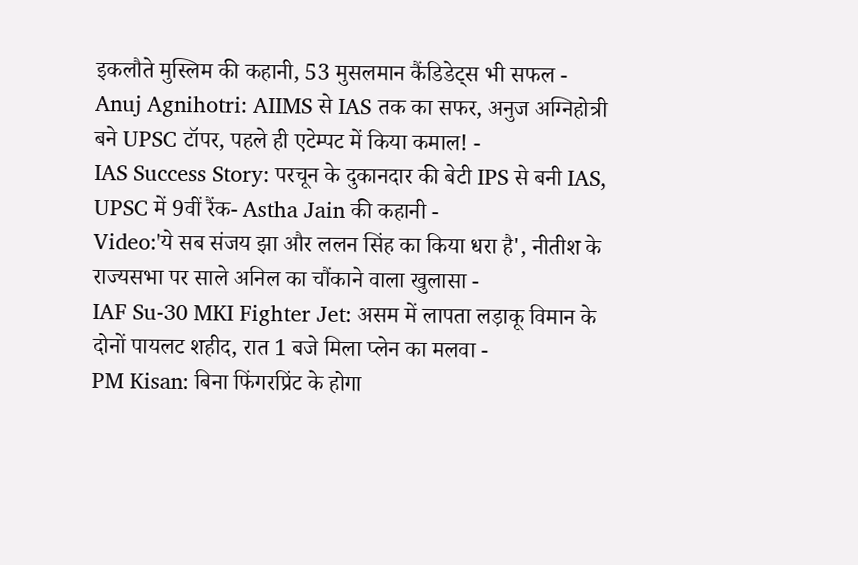इकलौते मुस्लिम की कहानी, 53 मुसलमान कैंडिडेट्स भी सफल -
Anuj Agnihotri: AIIMS से IAS तक का सफर, अनुज अग्निहोत्री बने UPSC टॉपर, पहले ही एटेम्पट में किया कमाल! -
IAS Success Story: परचून के दुकानदार की बेटी IPS से बनी IAS, UPSC में 9वीं रैंक- Astha Jain की कहानी -
Video:'ये सब संजय झा और ललन सिंह का किया धरा है', नीतीश के राज्यसभा पर साले अनिल का चौंकाने वाला खुलासा -
IAF Su‑30 MKI Fighter Jet: असम में लापता लड़ाकू विमान के दोनों पायलट शहीद, रात 1 बजे मिला प्लेन का मलवा -
PM Kisan: बिना फिंगरप्रिंट के होगा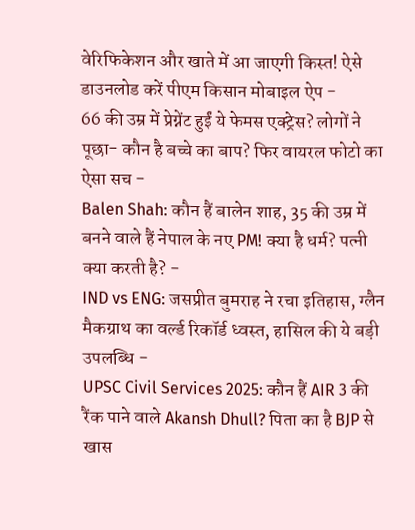वेरिफिकेशन और खाते में आ जाएगी किस्त! ऐसे डाउनलोड करें पीएम किसान मोबाइल ऐप -
66 की उम्र में प्रेग्नेंट हुईं ये फेमस एक्ट्रेस? लोगों ने पूछा- कौन है बच्चे का बाप? फिर वायरल फोटो का ऐसा सच -
Balen Shah: कौन हैं बालेन शाह, 35 की उम्र में बनने वाले हैं नेपाल के नए PM! क्या है धर्म? पत्नी क्या करती है? -
IND vs ENG: जसप्रीत बुमराह ने रचा इतिहास, ग्लैन मैकग्राथ का वर्ल्ड रिकॉर्ड ध्वस्त, हासिल की ये बड़ी उपलब्धि -
UPSC Civil Services 2025: कौन हैं AIR 3 की रैंक पाने वाले Akansh Dhull? पिता का है BJP से खास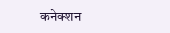कनेक्शन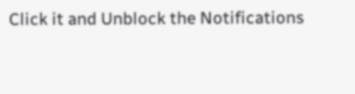Click it and Unblock the Notifications